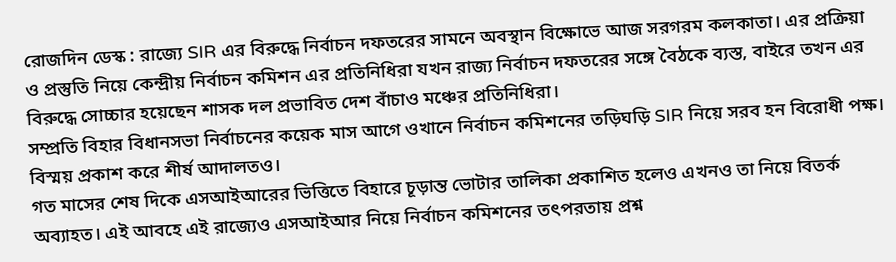রোজদিন ডেস্ক : রাজ্যে SIR এর বিরুদ্ধে নির্বাচন দফতরের সামনে অবস্থান বিক্ষোভে আজ সরগরম কলকাতা। এর প্রক্রিয়া ও প্রস্তুতি নিয়ে কেন্দ্রীয় নির্বাচন কমিশন এর প্রতিনিধিরা যখন রাজ্য নির্বাচন দফতরের সঙ্গে বৈঠকে ব্যস্ত, বাইরে তখন এর বিরুদ্ধে সোচ্চার হয়েছেন শাসক দল প্রভাবিত দেশ বাঁচাও মঞ্চের প্রতিনিধিরা।
সম্প্রতি বিহার বিধানসভা নির্বাচনের কয়েক মাস আগে ওখানে নির্বাচন কমিশনের তড়িঘড়ি SIR নিয়ে সরব হন বিরোধী পক্ষ। বিস্ময় প্রকাশ করে শীর্ষ আদালতও।
গত মাসের শেষ দিকে এসআইআরের ভিত্তিতে বিহারে চূড়ান্ত ভোটার তালিকা প্রকাশিত হলেও এখনও তা নিয়ে বিতর্ক অব্যাহত। এই আবহে এই রাজ্যেও এসআইআর নিয়ে নির্বাচন কমিশনের তৎপরতায় প্রশ্ন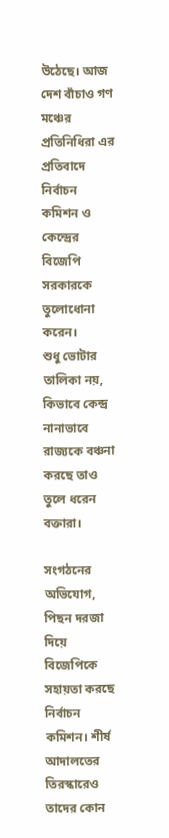উঠেছে। আজ দেশ বাঁচাও গণ মঞ্চের প্রতিনিধিরা এর প্রতিবাদে নির্বাচন কমিশন ও কেন্দ্রের বিজেপি সরকারকে তুলোধোনা করেন।
শুধু ভোটার তালিকা নয়, কিভাবে কেন্দ্র নানাভাবে রাজ্যকে বঞ্চনা করছে তাও তুলে ধরেন বক্তারা।

সংগঠনের অভিযোগ, পিছন দরজা দিয়ে বিজেপিকে সহায়তা করছে নির্বাচন কমিশন। শীর্ষ আদালতের তিরস্কারেও তাদের কোন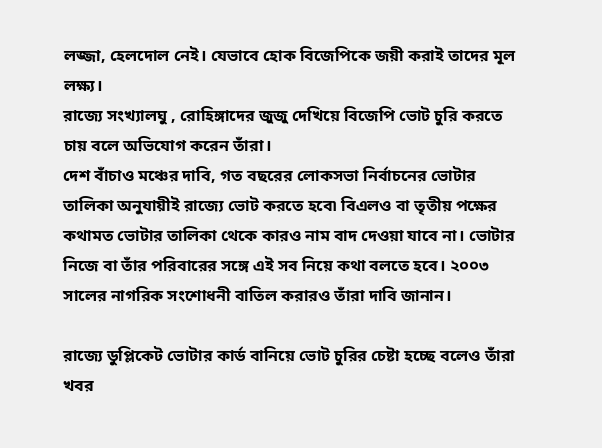লজ্জা, হেলদোল নেই। যেভাবে হোক বিজেপিকে জয়ী করাই তাদের মূল লক্ষ্য।
রাজ্যে সংখ্যালঘু , রোহিঙ্গাদের জুজু দেখিয়ে বিজেপি ভোট চুরি করতে চায় বলে অভিযোগ করেন তাঁরা।
দেশ বাঁচাও মঞ্চের দাবি, গত বছরের লোকসভা নির্বাচনের ভোটার তালিকা অনুযায়ীই রাজ্যে ভোট করতে হবে৷ বিএলও বা তৃতীয় পক্ষের কথামত ভোটার তালিকা থেকে কারও নাম বাদ দেওয়া যাবে না। ভোটার নিজে বা তাঁর পরিবারের সঙ্গে এই সব নিয়ে কথা বলতে হবে। ২০০৩ সালের নাগরিক সংশোধনী বাতিল করারও তাঁরা দাবি জানান।

রাজ্যে ডুপ্লিকেট ভোটার কার্ড বানিয়ে ভোট চুরির চেষ্টা হচ্ছে বলেও তাঁরা খবর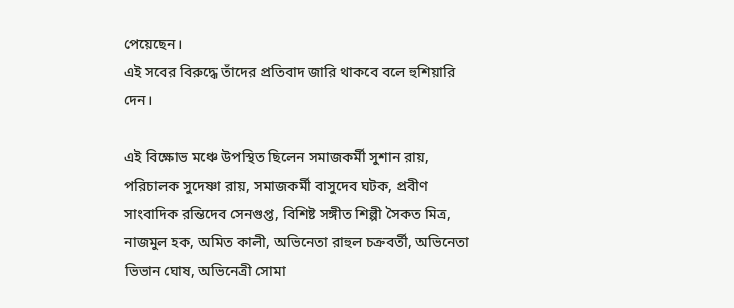পেয়েছেন।
এই সবের বিরুদ্ধে তাঁদের প্রতিবাদ জারি থাকবে বলে হুশিয়ারি দেন।

এই বিক্ষোভ মঞ্চে উপস্থিত ছিলেন সমাজকর্মী সুশান রায়, পরিচালক সুদেষ্ণা রায়, সমাজকর্মী বাসুদেব ঘটক, প্রবীণ সাংবাদিক রন্তিদেব সেনগুপ্ত, বিশিষ্ট সঙ্গীত শিল্পী সৈকত মিত্র, নাজমুল হক, অমিত কালী, অভিনেতা রাহুল চক্রবর্তী, অভিনেতা ভিভান ঘোষ, অভিনেত্রী সোমা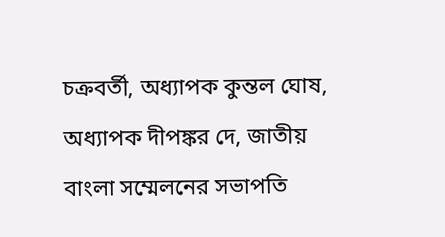চক্রবর্তী, অধ্যাপক কুন্তল ঘোষ, অধ্যাপক দীপঙ্কর দে, জাতীয় বাংলা সম্মেলনের সভাপতি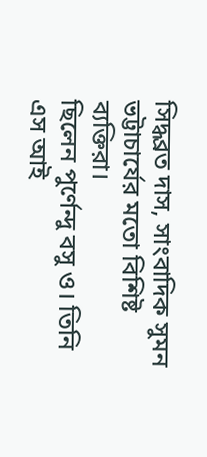সিদ্ধব্রত দাস, সাংবাদিক সুমন ভট্টাচার্যের মতো বিশিষ্ট ব্যক্তিরা।
ছিলেন পুর্ণেন্দু বসু ও। তিনি এস আই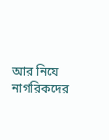আর নিযে নাগরিকদের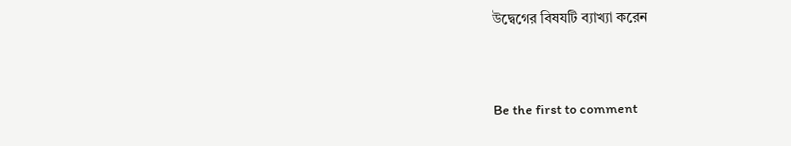উদ্বেগের বিষযটি ব্যাখ্যা করেন


Be the first to comment